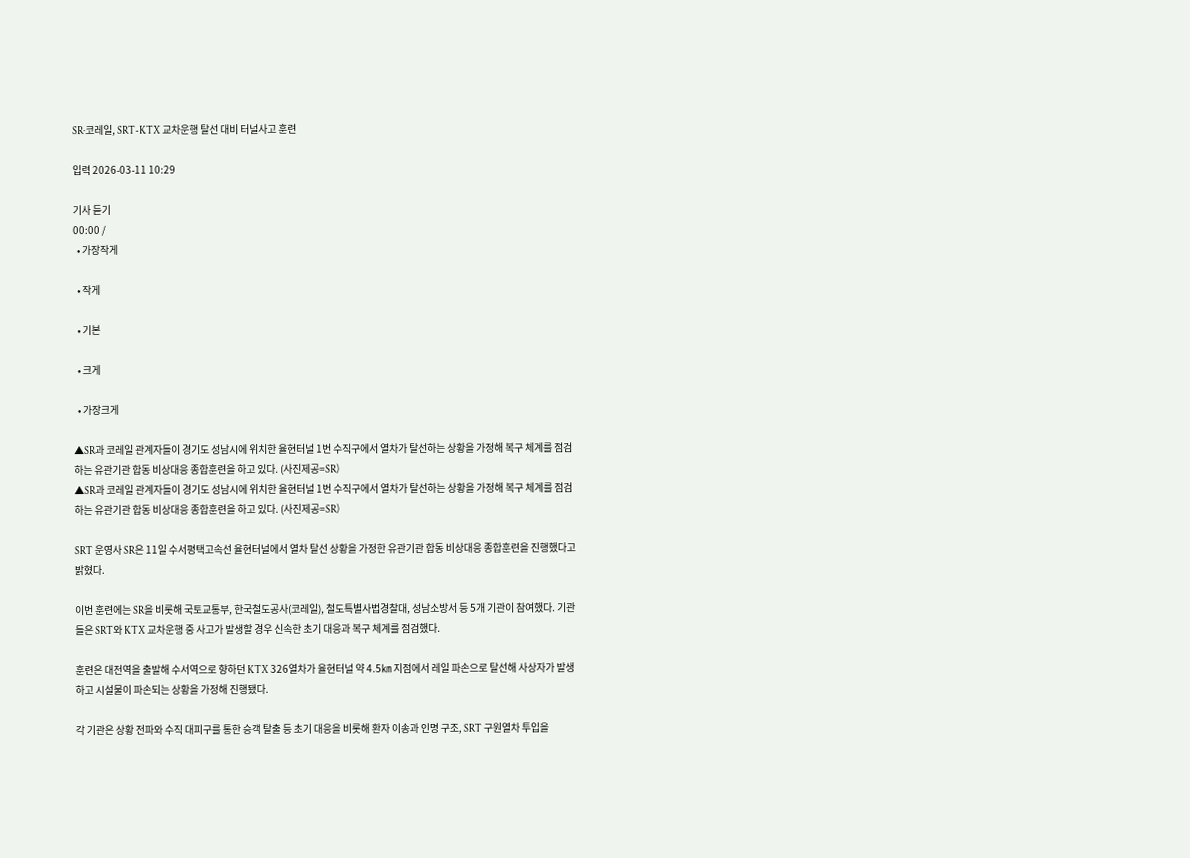SR·코레일, SRT-KTX 교차운행 탈선 대비 터널사고 훈련

입력 2026-03-11 10:29

기사 듣기
00:00 /
  • 가장작게

  • 작게

  • 기본

  • 크게

  • 가장크게

▲SR과 코레일 관계자들이 경기도 성남시에 위치한 율현터널 1번 수직구에서 열차가 탈선하는 상황을 가정해 복구 체계를 점검하는 유관기관 합동 비상대응 종합훈련을 하고 있다. (사진제공=SR)
▲SR과 코레일 관계자들이 경기도 성남시에 위치한 율현터널 1번 수직구에서 열차가 탈선하는 상황을 가정해 복구 체계를 점검하는 유관기관 합동 비상대응 종합훈련을 하고 있다. (사진제공=SR)

SRT 운영사 SR은 11일 수서평택고속선 율현터널에서 열차 탈선 상황을 가정한 유관기관 합동 비상대응 종합훈련을 진행했다고 밝혔다.

이번 훈련에는 SR을 비롯해 국토교통부, 한국철도공사(코레일), 철도특별사법경찰대, 성남소방서 등 5개 기관이 참여했다. 기관들은 SRT와 KTX 교차운행 중 사고가 발생할 경우 신속한 초기 대응과 복구 체계를 점검했다.

훈련은 대전역을 출발해 수서역으로 향하던 KTX 326열차가 율현터널 약 4.5㎞ 지점에서 레일 파손으로 탈선해 사상자가 발생하고 시설물이 파손되는 상황을 가정해 진행됐다.

각 기관은 상황 전파와 수직 대피구를 통한 승객 탈출 등 초기 대응을 비롯해 환자 이송과 인명 구조, SRT 구원열차 투입을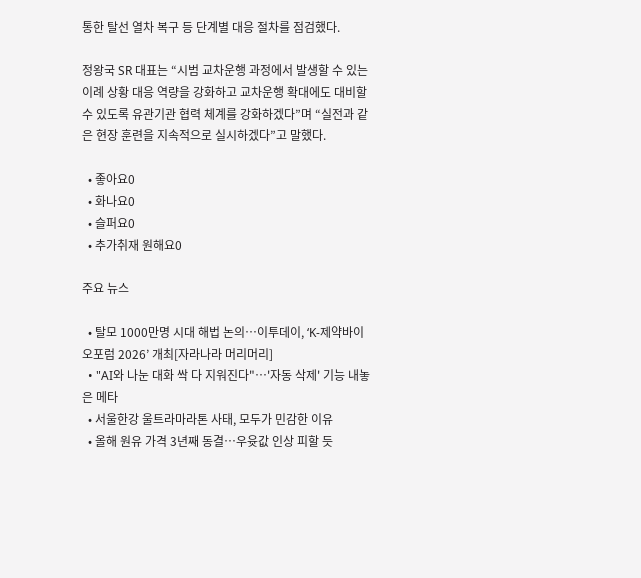통한 탈선 열차 복구 등 단계별 대응 절차를 점검했다.

정왕국 SR 대표는 “시범 교차운행 과정에서 발생할 수 있는 이례 상황 대응 역량을 강화하고 교차운행 확대에도 대비할 수 있도록 유관기관 협력 체계를 강화하겠다”며 “실전과 같은 현장 훈련을 지속적으로 실시하겠다”고 말했다.

  • 좋아요0
  • 화나요0
  • 슬퍼요0
  • 추가취재 원해요0

주요 뉴스

  • 탈모 1000만명 시대 해법 논의…이투데이, ‘K-제약바이오포럼 2026’ 개최[자라나라 머리머리]
  • "AI와 나눈 대화 싹 다 지워진다"…'자동 삭제' 기능 내놓은 메타
  • 서울한강 울트라마라톤 사태, 모두가 민감한 이유
  • 올해 원유 가격 3년째 동결⋯우윳값 인상 피할 듯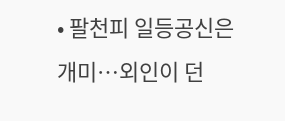• 팔천피 일등공신은 개미⋯외인이 던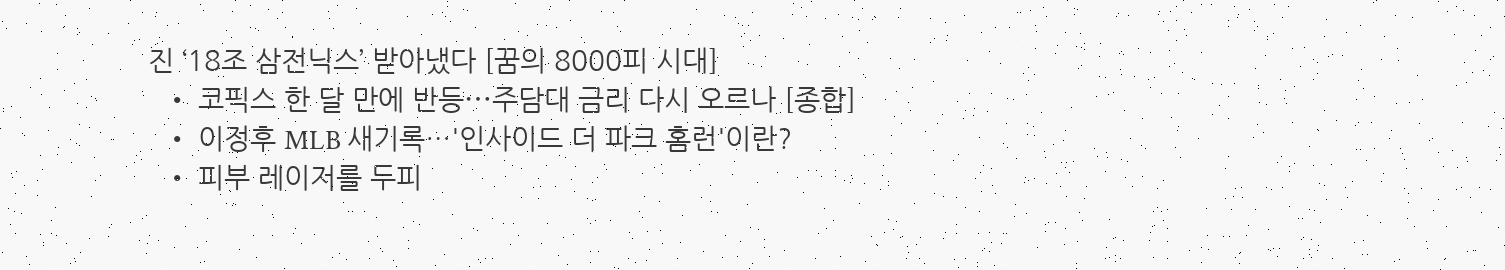진 ‘18조 삼전닉스’ 받아냈다 [꿈의 8000피 시대]
  • 코픽스 한 달 만에 반등⋯주담대 금리 다시 오르나 [종합]
  • 이정후 MLB 새기록…'인사이드 더 파크 홈런'이란?
  • 피부 레이저를 두피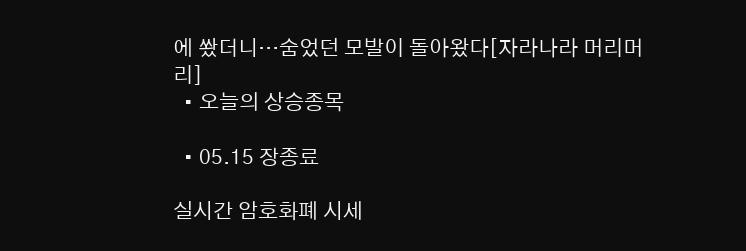에 쐈더니…숨었던 모발이 돌아왔다[자라나라 머리머리]
  • 오늘의 상승종목

  • 05.15 장종료

실시간 암호화폐 시세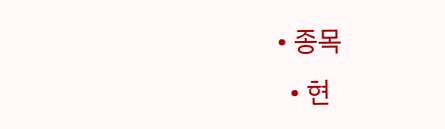• 종목
  • 현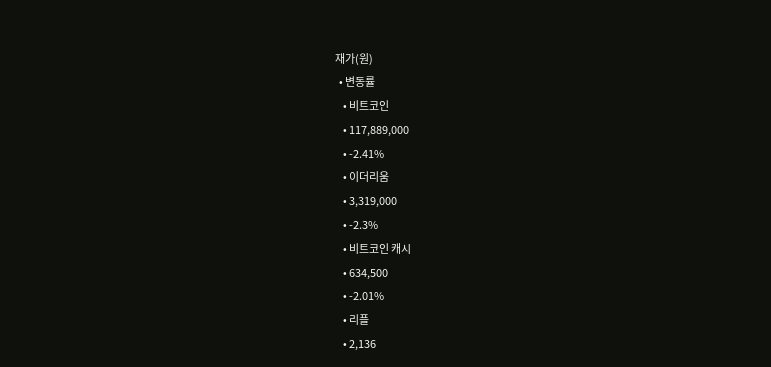재가(원)
  • 변동률
    • 비트코인
    • 117,889,000
    • -2.41%
    • 이더리움
    • 3,319,000
    • -2.3%
    • 비트코인 캐시
    • 634,500
    • -2.01%
    • 리플
    • 2,136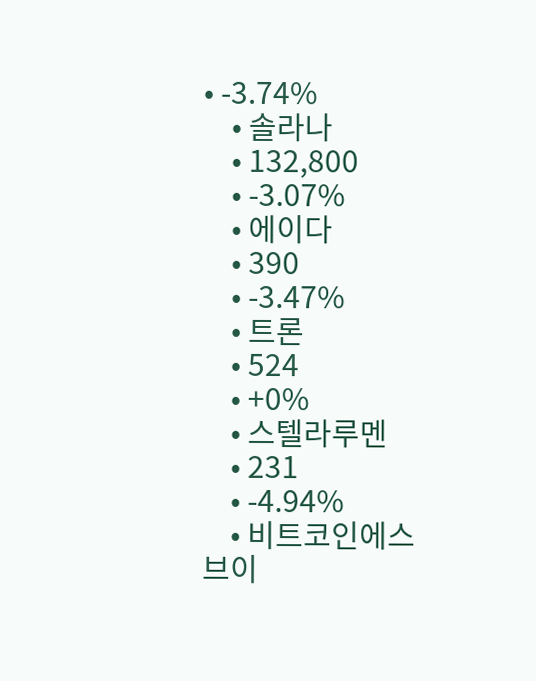• -3.74%
    • 솔라나
    • 132,800
    • -3.07%
    • 에이다
    • 390
    • -3.47%
    • 트론
    • 524
    • +0%
    • 스텔라루멘
    • 231
    • -4.94%
    • 비트코인에스브이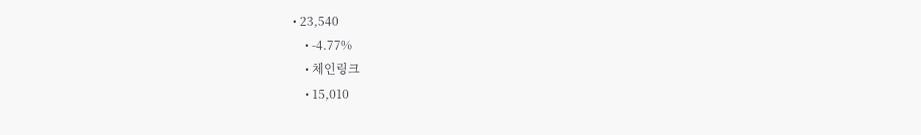• 23,540
    • -4.77%
    • 체인링크
    • 15,010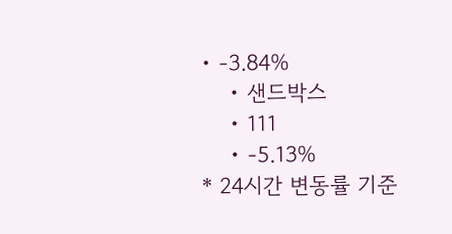• -3.84%
    • 샌드박스
    • 111
    • -5.13%
* 24시간 변동률 기준